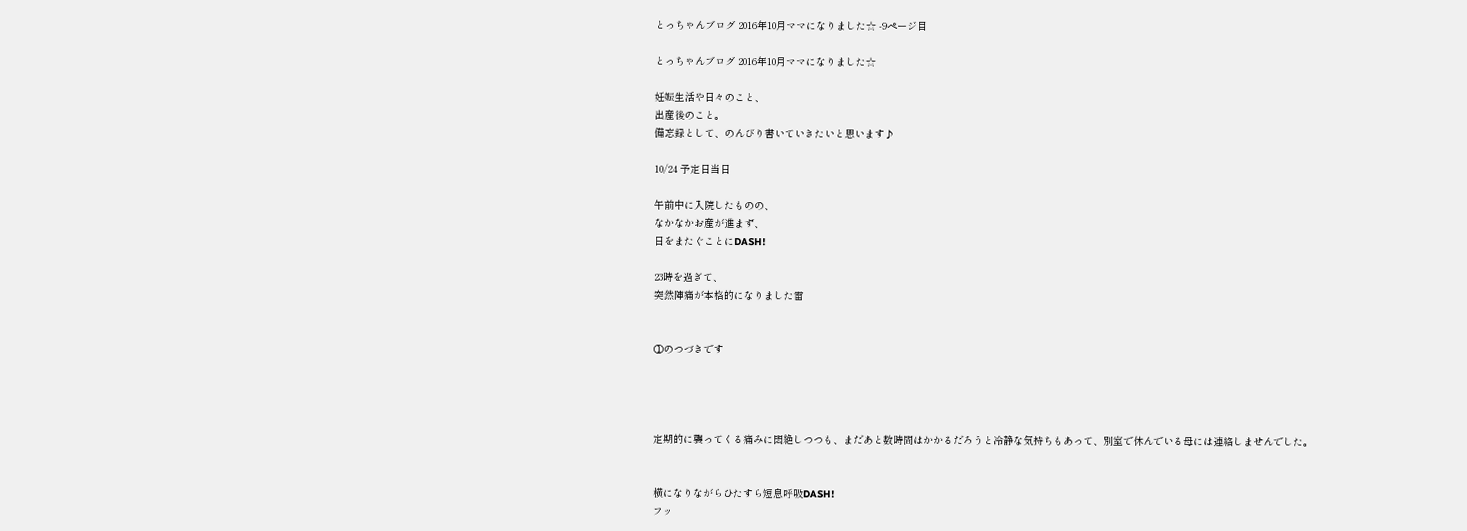とっちゃんブログ 2016年10月ママになりました☆ -9ページ目

とっちゃんブログ 2016年10月ママになりました☆

妊娠生活や日々のこと、
出産後のこと。
備忘録として、のんびり書いていきたいと思います♪

10/24 予定日当日

午前中に入院したものの、
なかなかお産が進まず、
日をまたぐことにDASH!

23時を過ぎて、
突然陣痛が本格的になりました雷


①のつづきです




定期的に襲ってくる痛みに悶絶しつつも、まだあと数時間はかかるだろうと冷静な気持ちもあって、別室で休んでいる母には連絡しませんでした。


横になりながらひたすら短息呼吸DASH!
フッ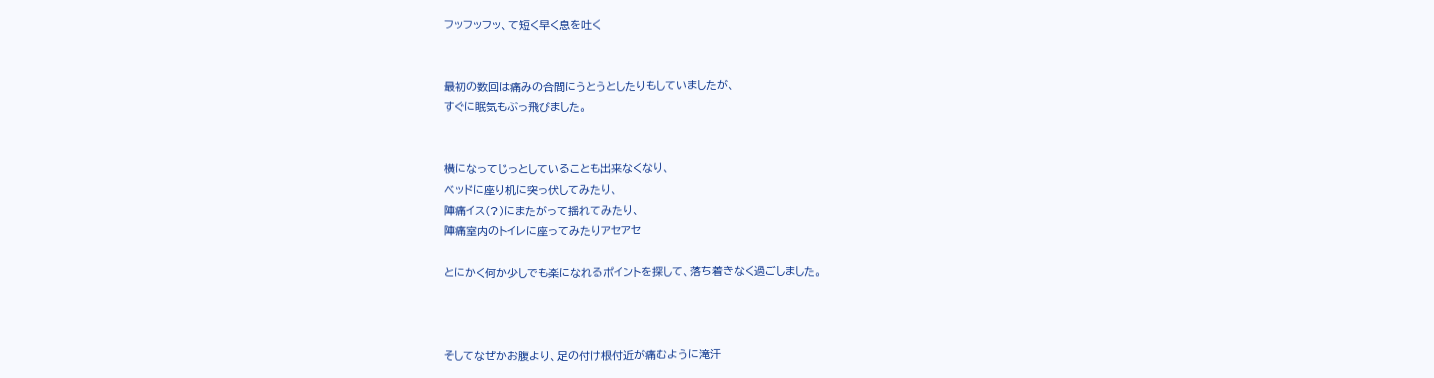フッフッフッ、て短く早く息を吐く


最初の数回は痛みの合間にうとうとしたりもしていましたが、
すぐに眠気もぶっ飛びました。


横になってじっとしていることも出来なくなり、
ベッドに座り机に突っ伏してみたり、
陣痛イス(?)にまたがって揺れてみたり、
陣痛室内のトイレに座ってみたりアセアセ

とにかく何か少しでも楽になれるポイントを探して、落ち着きなく過ごしました。



そしてなぜかお腹より、足の付け根付近が痛むように滝汗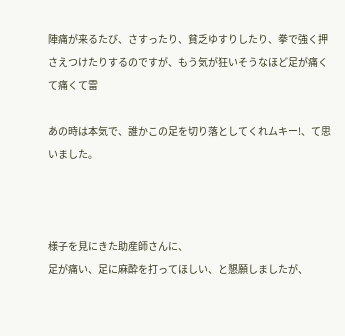陣痛が来るたび、さすったり、貧乏ゆすりしたり、拳で強く押さえつけたりするのですが、もう気が狂いそうなほど足が痛くて痛くて雷

あの時は本気で、誰かこの足を切り落としてくれムキー!、て思いました。



様子を見にきた助産師さんに、
足が痛い、足に麻酔を打ってほしい、と懇願しましたが、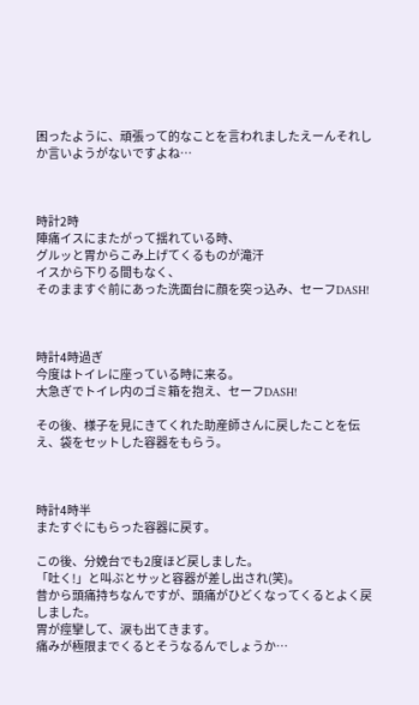困ったように、頑張って的なことを言われましたえーんそれしか言いようがないですよね…



時計2時
陣痛イスにまたがって揺れている時、
グルッと胃からこみ上げてくるものが滝汗
イスから下りる間もなく、
そのまますぐ前にあった洗面台に顔を突っ込み、セーフDASH!



時計4時過ぎ
今度はトイレに座っている時に来る。
大急ぎでトイレ内のゴミ箱を抱え、セーフDASH!

その後、様子を見にきてくれた助産師さんに戻したことを伝え、袋をセットした容器をもらう。



時計4時半
またすぐにもらった容器に戻す。

この後、分娩台でも2度ほど戻しました。
「吐く!」と叫ぶとサッと容器が差し出され(笑)。
昔から頭痛持ちなんですが、頭痛がひどくなってくるとよく戻しました。
胃が痙攣して、涙も出てきます。
痛みが極限までくるとそうなるんでしょうか…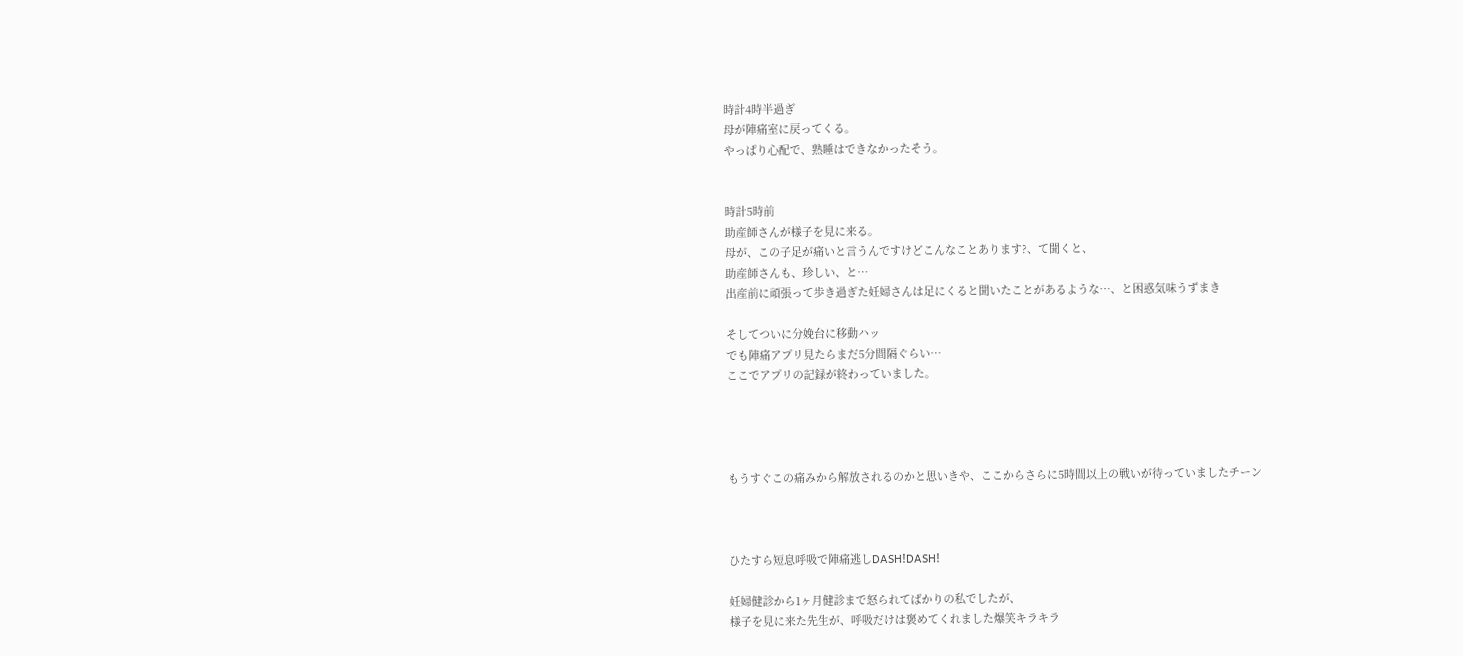時計4時半過ぎ
母が陣痛室に戻ってくる。
やっぱり心配で、熟睡はできなかったそう。


時計5時前
助産師さんが様子を見に来る。
母が、この子足が痛いと言うんですけどこんなことあります?、て聞くと、
助産師さんも、珍しい、と…
出産前に頑張って歩き過ぎた妊婦さんは足にくると聞いたことがあるような…、と困惑気味うずまき

そしてついに分娩台に移動ハッ
でも陣痛アプリ見たらまだ5分間隔ぐらい…
ここでアプリの記録が終わっていました。




もうすぐこの痛みから解放されるのかと思いきや、ここからさらに5時間以上の戦いが待っていましたチーン



ひたすら短息呼吸で陣痛逃しDASH!DASH!

妊婦健診から1ヶ月健診まで怒られてばかりの私でしたが、
様子を見に来た先生が、呼吸だけは褒めてくれました爆笑キラキラ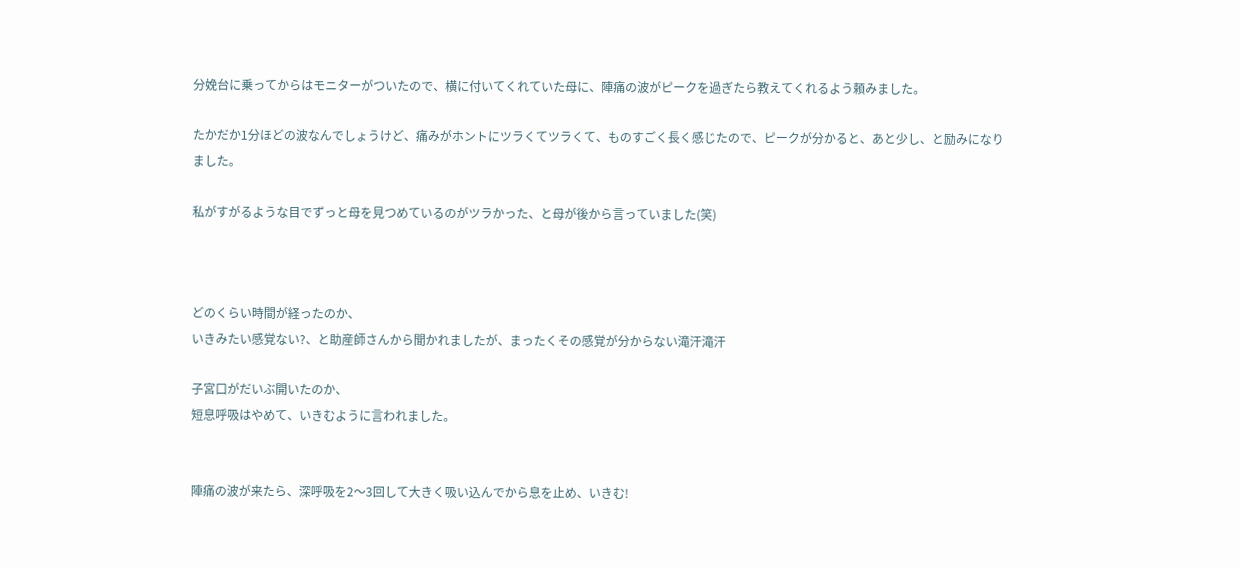分娩台に乗ってからはモニターがついたので、横に付いてくれていた母に、陣痛の波がピークを過ぎたら教えてくれるよう頼みました。

たかだか1分ほどの波なんでしょうけど、痛みがホントにツラくてツラくて、ものすごく長く感じたので、ピークが分かると、あと少し、と励みになりました。

私がすがるような目でずっと母を見つめているのがツラかった、と母が後から言っていました(笑)



どのくらい時間が経ったのか、
いきみたい感覚ない?、と助産師さんから聞かれましたが、まったくその感覚が分からない滝汗滝汗

子宮口がだいぶ開いたのか、
短息呼吸はやめて、いきむように言われました。


陣痛の波が来たら、深呼吸を2〜3回して大きく吸い込んでから息を止め、いきむ!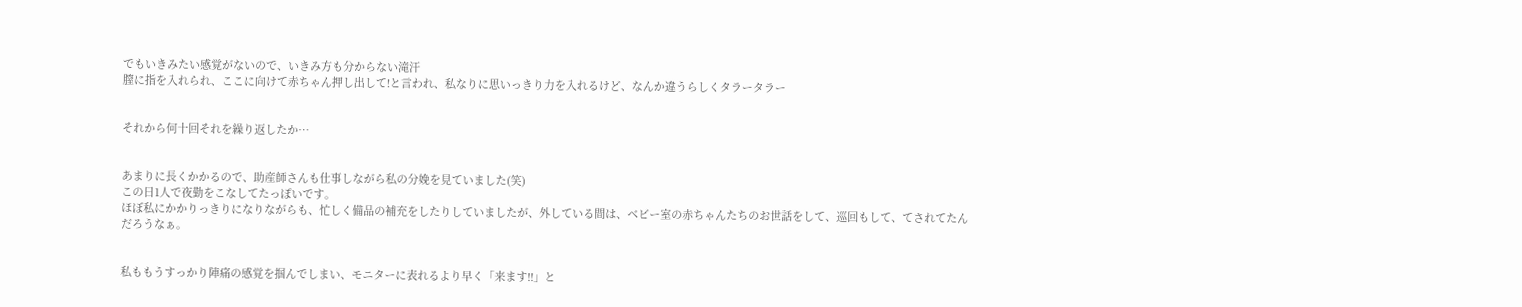でもいきみたい感覚がないので、いきみ方も分からない滝汗
膣に指を入れられ、ここに向けて赤ちゃん押し出して!と言われ、私なりに思いっきり力を入れるけど、なんか違うらしくタラータラー


それから何十回それを繰り返したか…


あまりに長くかかるので、助産師さんも仕事しながら私の分娩を見ていました(笑)
この日1人で夜勤をこなしてたっぽいです。
ほぼ私にかかりっきりになりながらも、忙しく備品の補充をしたりしていましたが、外している間は、ベビー室の赤ちゃんたちのお世話をして、巡回もして、てされてたんだろうなぁ。


私ももうすっかり陣痛の感覚を掴んでしまい、モニターに表れるより早く「来ます!!」と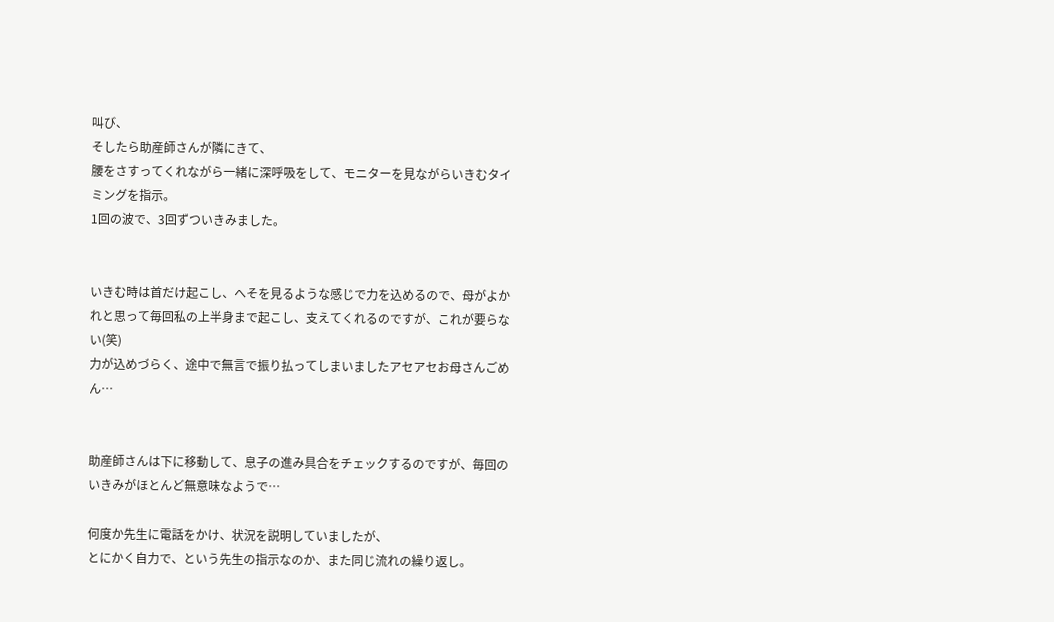叫び、
そしたら助産師さんが隣にきて、
腰をさすってくれながら一緒に深呼吸をして、モニターを見ながらいきむタイミングを指示。
1回の波で、3回ずついきみました。


いきむ時は首だけ起こし、へそを見るような感じで力を込めるので、母がよかれと思って毎回私の上半身まで起こし、支えてくれるのですが、これが要らない(笑)
力が込めづらく、途中で無言で振り払ってしまいましたアセアセお母さんごめん…


助産師さんは下に移動して、息子の進み具合をチェックするのですが、毎回のいきみがほとんど無意味なようで…

何度か先生に電話をかけ、状況を説明していましたが、
とにかく自力で、という先生の指示なのか、また同じ流れの繰り返し。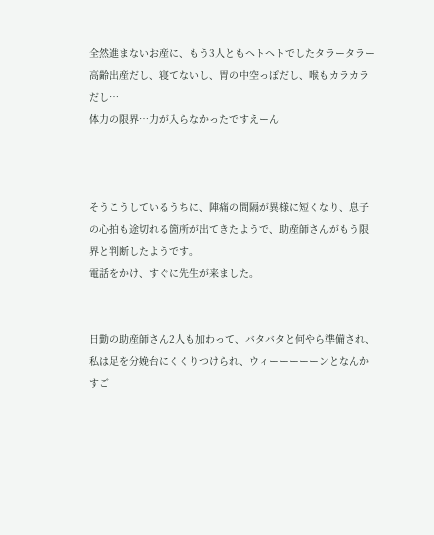全然進まないお産に、もう3人ともヘトヘトでしたタラータラー
高齢出産だし、寝てないし、胃の中空っぽだし、喉もカラカラだし…
体力の限界…力が入らなかったですえーん



そうこうしているうちに、陣痛の間隔が異様に短くなり、息子の心拍も途切れる箇所が出てきたようで、助産師さんがもう限界と判断したようです。
電話をかけ、すぐに先生が来ました。


日勤の助産師さん2人も加わって、バタバタと何やら準備され、私は足を分娩台にくくりつけられ、ウィーーーーーンとなんかすご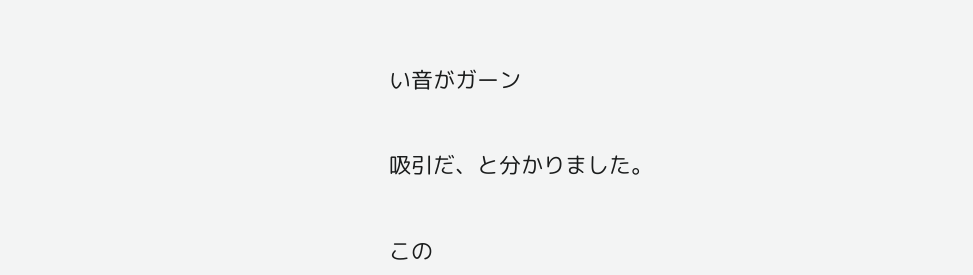い音がガーン


吸引だ、と分かりました。


この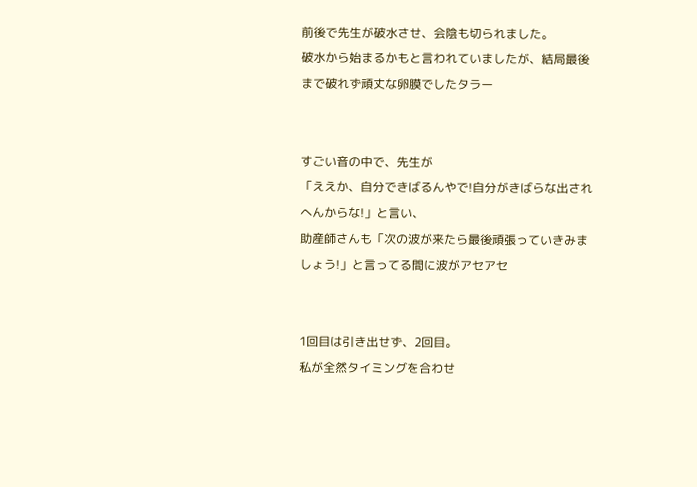前後で先生が破水させ、会陰も切られました。
破水から始まるかもと言われていましたが、結局最後まで破れず頑丈な卵膜でしたタラー


すごい音の中で、先生が
「ええか、自分できばるんやで!自分がきばらな出されへんからな!」と言い、
助産師さんも「次の波が来たら最後頑張っていきみましょう!」と言ってる間に波がアセアセ


1回目は引き出せず、2回目。
私が全然タイミングを合わせ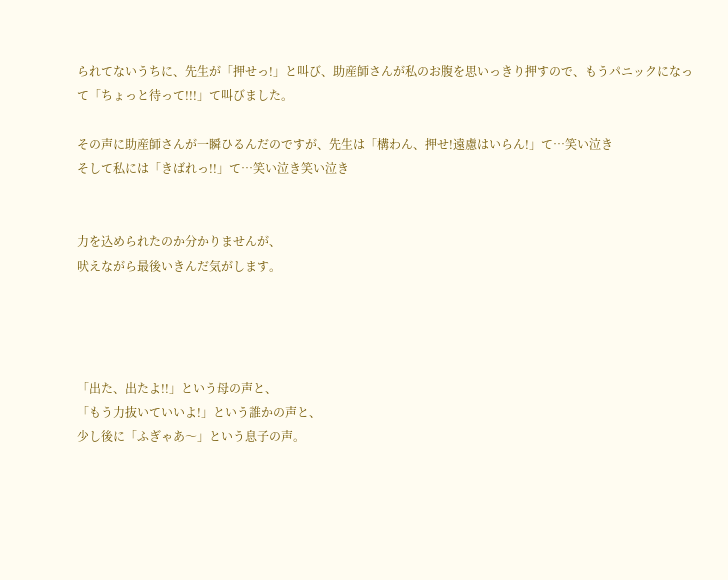られてないうちに、先生が「押せっ!」と叫び、助産師さんが私のお腹を思いっきり押すので、もうパニックになって「ちょっと待って!!!」て叫びました。

その声に助産師さんが一瞬ひるんだのですが、先生は「構わん、押せ!遠慮はいらん!」て…笑い泣き
そして私には「きばれっ!!」て…笑い泣き笑い泣き


力を込められたのか分かりませんが、
吠えながら最後いきんだ気がします。




「出た、出たよ!!」という母の声と、
「もう力抜いていいよ!」という誰かの声と、
少し後に「ふぎゃあ〜」という息子の声。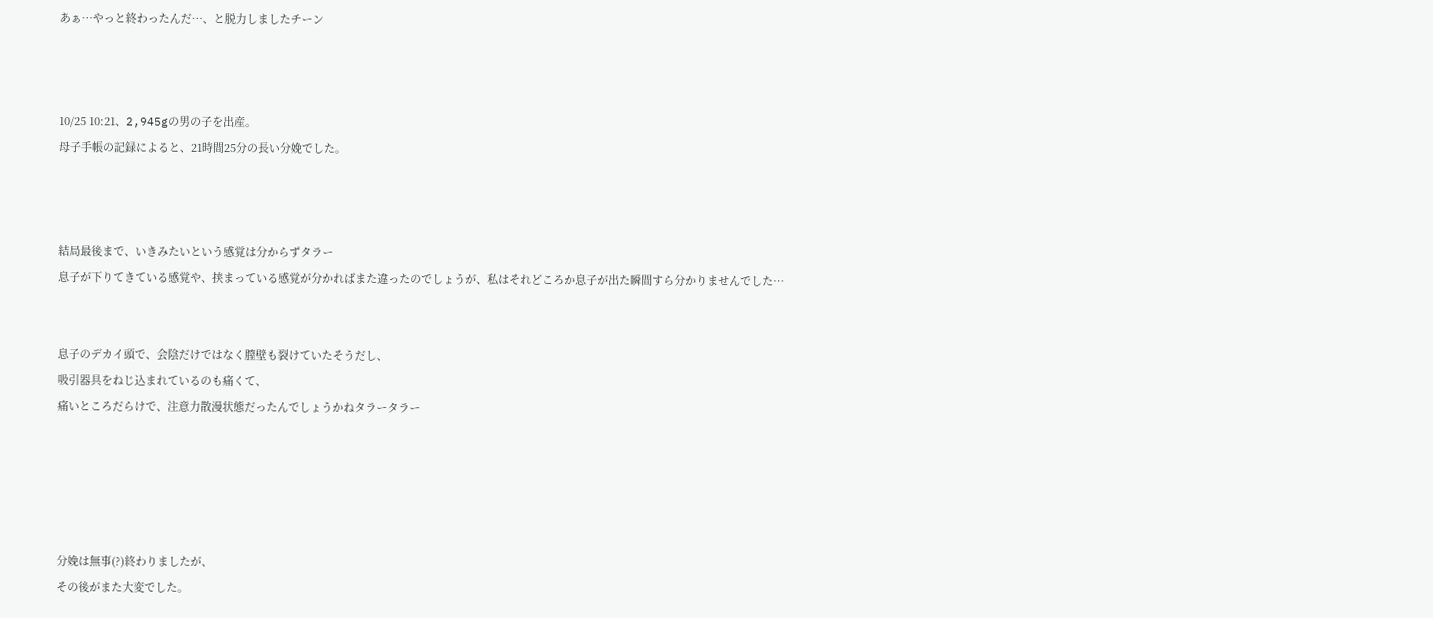あぁ…やっと終わったんだ…、と脱力しましたチーン



10/25 10:21、2,945gの男の子を出産。
母子手帳の記録によると、21時間25分の長い分娩でした。



結局最後まで、いきみたいという感覚は分からずタラー
息子が下りてきている感覚や、挟まっている感覚が分かればまた違ったのでしょうが、私はそれどころか息子が出た瞬間すら分かりませんでした…


息子のデカイ頭で、会陰だけではなく膣壁も裂けていたそうだし、
吸引器具をねじ込まれているのも痛くて、
痛いところだらけで、注意力散漫状態だったんでしょうかねタラータラー





分娩は無事(?)終わりましたが、
その後がまた大変でした。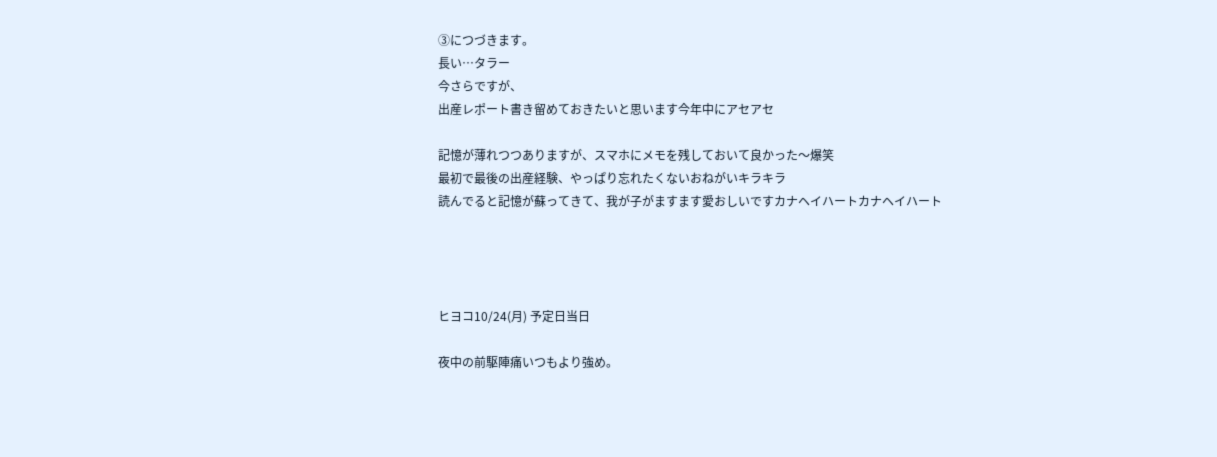③につづきます。
長い…タラー
今さらですが、
出産レポート書き留めておきたいと思います今年中にアセアセ

記憶が薄れつつありますが、スマホにメモを残しておいて良かった〜爆笑
最初で最後の出産経験、やっぱり忘れたくないおねがいキラキラ
読んでると記憶が蘇ってきて、我が子がますます愛おしいですカナヘイハートカナヘイハート




ヒヨコ10/24(月) 予定日当日

夜中の前駆陣痛いつもより強め。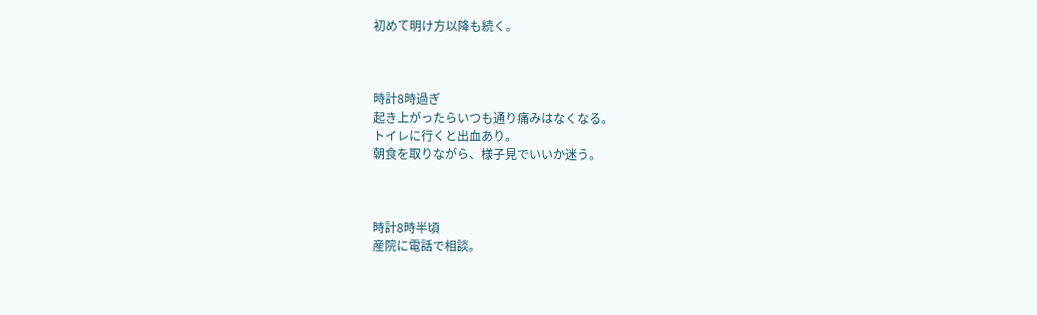初めて明け方以降も続く。



時計8時過ぎ
起き上がったらいつも通り痛みはなくなる。
トイレに行くと出血あり。
朝食を取りながら、様子見でいいか迷う。



時計8時半頃
産院に電話で相談。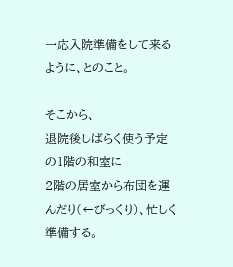一応入院準備をして来るように、とのこと。

そこから、
退院後しばらく使う予定の1階の和室に
2階の居室から布団を運んだり(←びっくり)、忙しく準備する。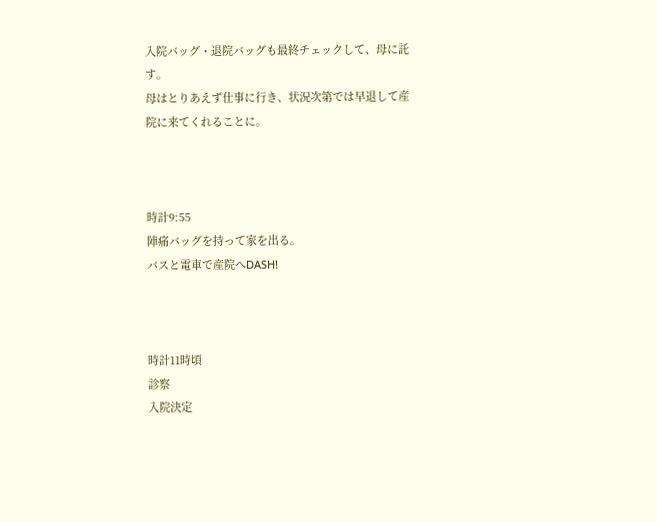入院バッグ・退院バッグも最終チェックして、母に託す。
母はとりあえず仕事に行き、状況次第では早退して産院に来てくれることに。



時計9:55
陣痛バッグを持って家を出る。
バスと電車で産院へDASH!



時計11時頃
診察
入院決定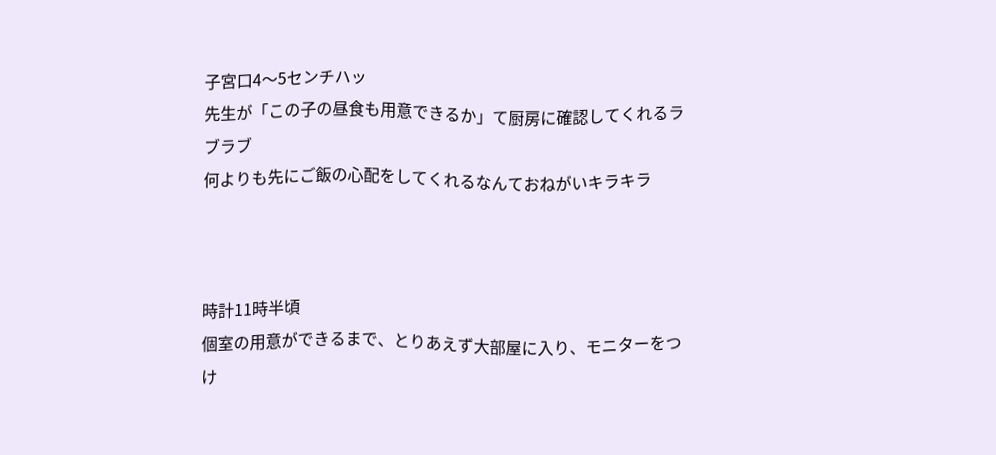子宮口4〜5センチハッ
先生が「この子の昼食も用意できるか」て厨房に確認してくれるラブラブ
何よりも先にご飯の心配をしてくれるなんておねがいキラキラ



時計11時半頃
個室の用意ができるまで、とりあえず大部屋に入り、モニターをつけ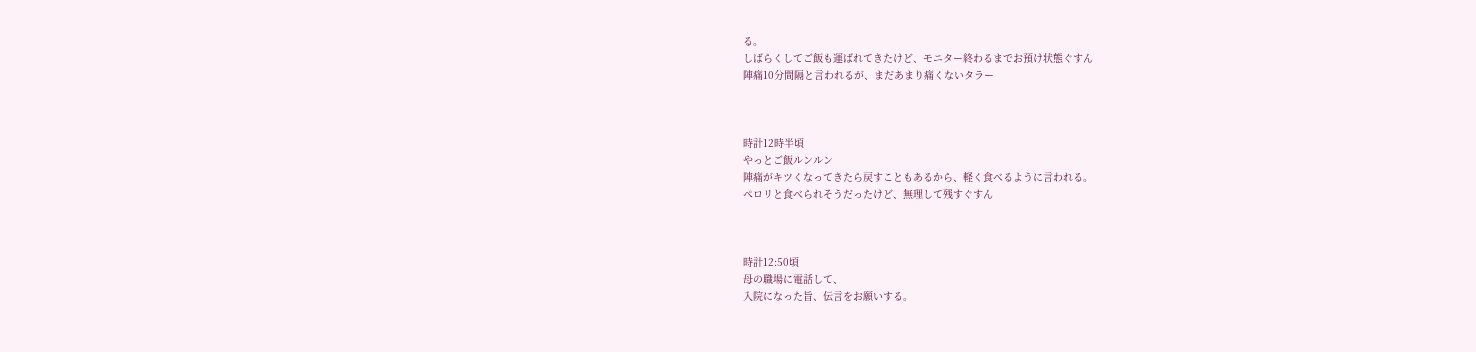る。
しばらくしてご飯も運ばれてきたけど、モニター終わるまでお預け状態ぐすん
陣痛10分間隔と言われるが、まだあまり痛くないタラー



時計12時半頃
やっとご飯ルンルン
陣痛がキツくなってきたら戻すこともあるから、軽く食べるように言われる。
ペロリと食べられそうだったけど、無理して残すぐすん



時計12:50頃
母の職場に電話して、
入院になった旨、伝言をお願いする。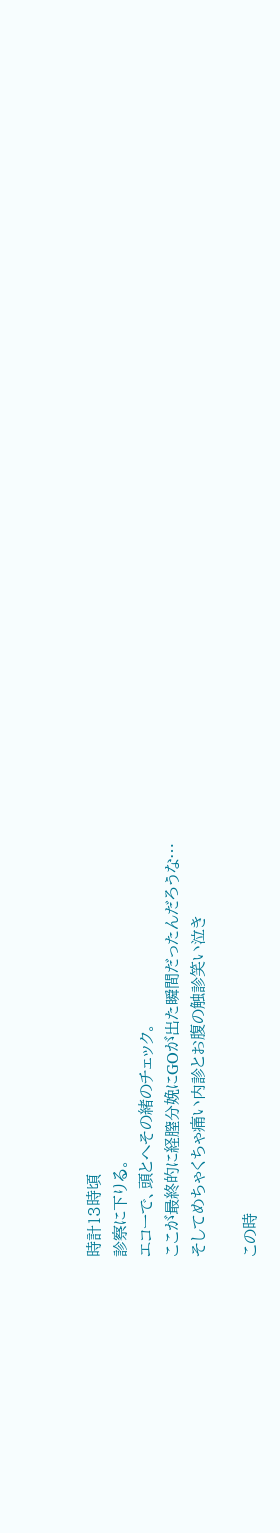時計13時頃
診察に下りる。
エコーで、頭とへその緒のチェック。
ここが最終的に経膣分娩にGOが出た瞬間だったんだろうな…
そしてめちゃくちゃ痛い内診とお腹の触診笑い泣き

この時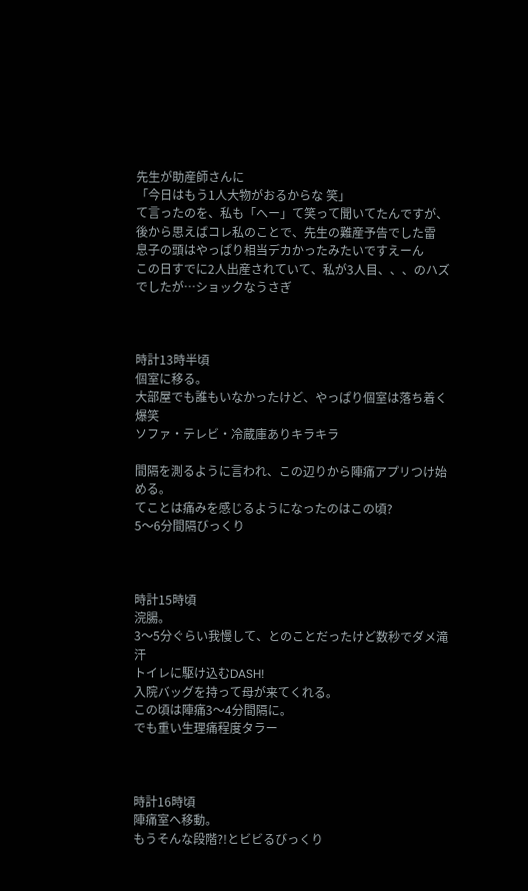先生が助産師さんに
「今日はもう1人大物がおるからな 笑」
て言ったのを、私も「へー」て笑って聞いてたんですが、後から思えばコレ私のことで、先生の難産予告でした雷
息子の頭はやっぱり相当デカかったみたいですえーん
この日すでに2人出産されていて、私が3人目、、、のハズでしたが…ショックなうさぎ



時計13時半頃
個室に移る。
大部屋でも誰もいなかったけど、やっぱり個室は落ち着く爆笑
ソファ・テレビ・冷蔵庫ありキラキラ

間隔を測るように言われ、この辺りから陣痛アプリつけ始める。
てことは痛みを感じるようになったのはこの頃?
5〜6分間隔びっくり



時計15時頃
浣腸。
3〜5分ぐらい我慢して、とのことだったけど数秒でダメ滝汗
トイレに駆け込むDASH!
入院バッグを持って母が来てくれる。
この頃は陣痛3〜4分間隔に。
でも重い生理痛程度タラー



時計16時頃
陣痛室へ移動。
もうそんな段階?!とビビるびっくり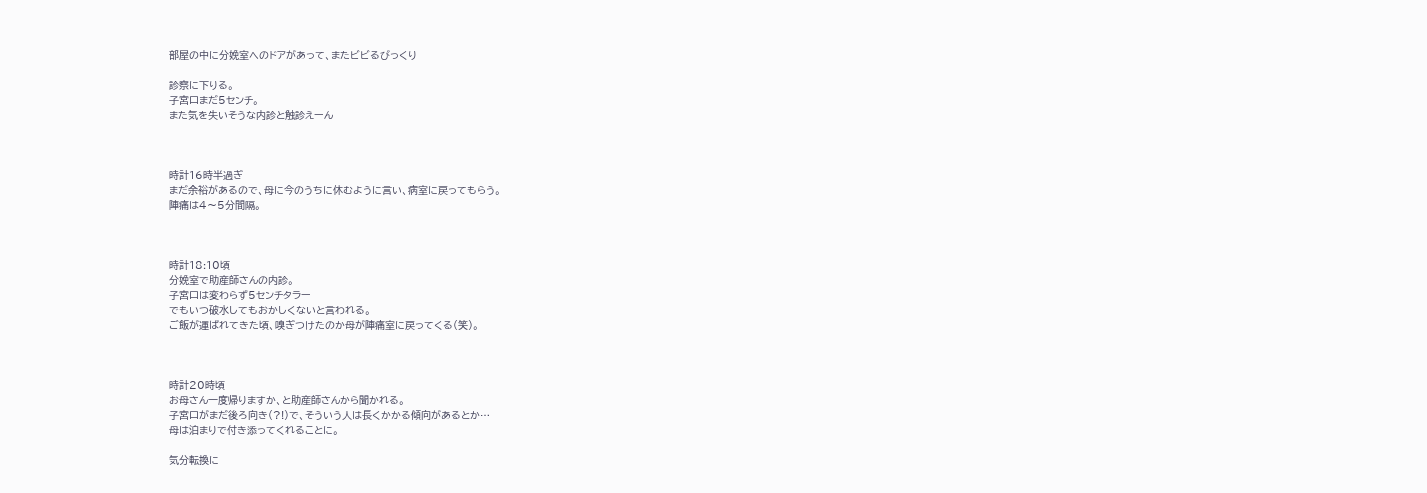部屋の中に分娩室へのドアがあって、またビビるびっくり

診察に下りる。
子宮口まだ5センチ。
また気を失いそうな内診と触診えーん



時計16時半過ぎ
まだ余裕があるので、母に今のうちに休むように言い、病室に戻ってもらう。
陣痛は4〜5分間隔。



時計18:10頃
分娩室で助産師さんの内診。
子宮口は変わらず5センチタラー
でもいつ破水してもおかしくないと言われる。
ご飯が運ばれてきた頃、嗅ぎつけたのか母が陣痛室に戻ってくる(笑)。



時計20時頃
お母さん一度帰りますか、と助産師さんから聞かれる。
子宮口がまだ後ろ向き(?!)で、そういう人は長くかかる傾向があるとか…
母は泊まりで付き添ってくれることに。

気分転換に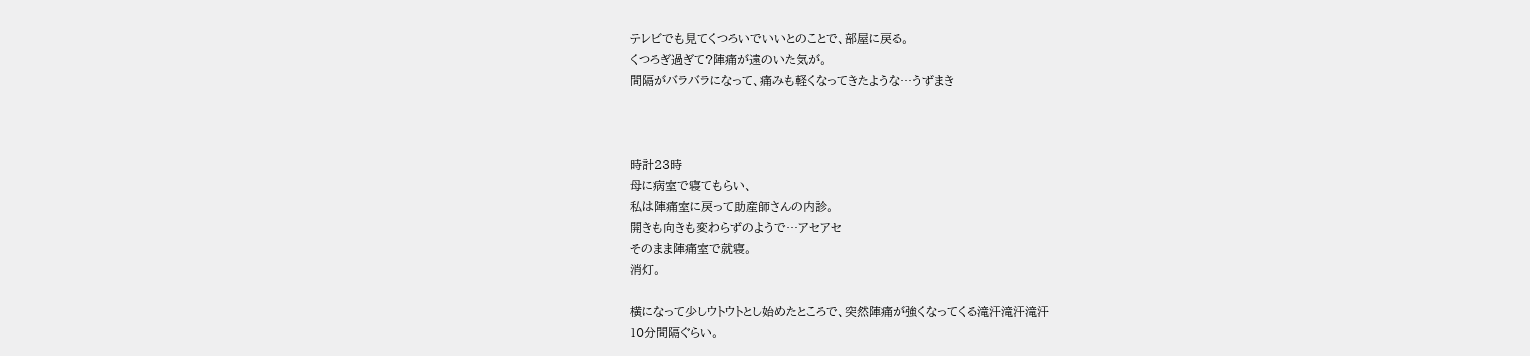テレビでも見てくつろいでいいとのことで、部屋に戻る。
くつろぎ過ぎて?陣痛が遠のいた気が。
間隔がバラバラになって、痛みも軽くなってきたような…うずまき



時計23時
母に病室で寝てもらい、
私は陣痛室に戻って助産師さんの内診。
開きも向きも変わらずのようで…アセアセ
そのまま陣痛室で就寝。
消灯。

横になって少しウトウトとし始めたところで、突然陣痛が強くなってくる滝汗滝汗滝汗
10分間隔ぐらい。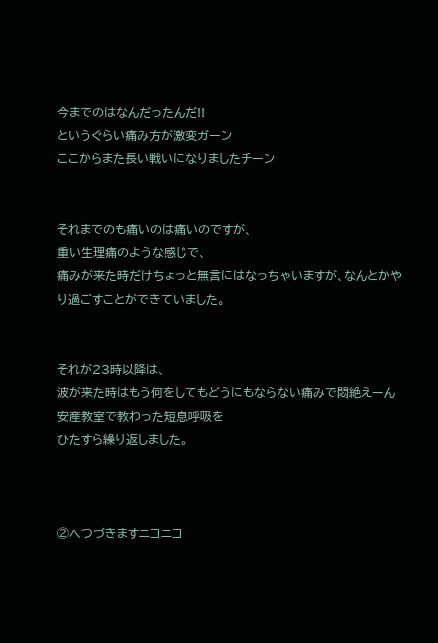今までのはなんだったんだ!!
というぐらい痛み方が激変ガーン
ここからまた長い戦いになりましたチーン


それまでのも痛いのは痛いのですが、
重い生理痛のような感じで、
痛みが来た時だけちょっと無言にはなっちゃいますが、なんとかやり過ごすことができていました。


それが23時以降は、
波が来た時はもう何をしてもどうにもならない痛みで悶絶えーん
安産教室で教わった短息呼吸を
ひたすら繰り返しました。



②へつづきますニコニコ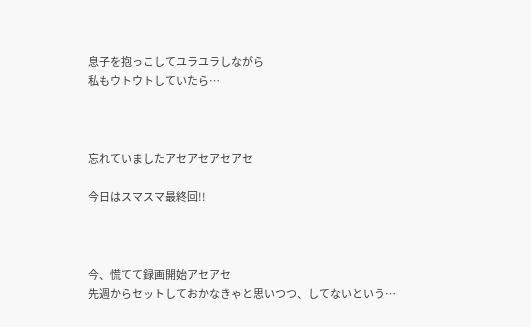息子を抱っこしてユラユラしながら
私もウトウトしていたら…



忘れていましたアセアセアセアセ

今日はスマスマ最終回!!



今、慌てて録画開始アセアセ
先週からセットしておかなきゃと思いつつ、してないという…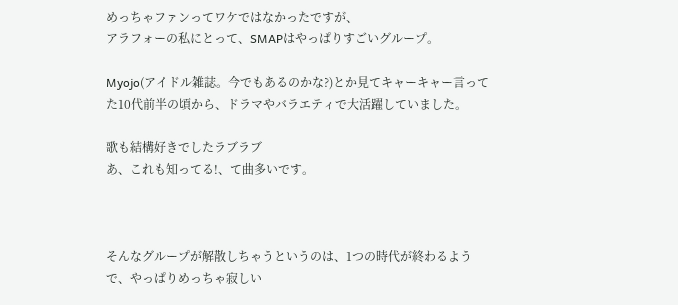めっちゃファンってワケではなかったですが、
アラフォーの私にとって、SMAPはやっぱりすごいグループ。

Myojo(アイドル雑誌。今でもあるのかな?)とか見てキャーキャー言ってた10代前半の頃から、ドラマやバラエティで大活躍していました。

歌も結構好きでしたラブラブ
あ、これも知ってる!、て曲多いです。



そんなグループが解散しちゃうというのは、1つの時代が終わるようで、やっぱりめっちゃ寂しい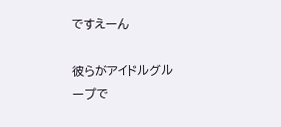ですえーん

彼らがアイドルグループで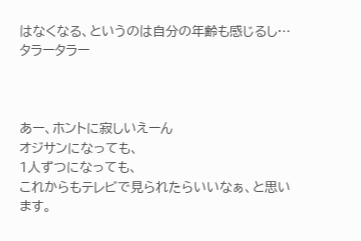はなくなる、というのは自分の年齢も感じるし…タラータラー



あー、ホントに寂しいえーん
オジサンになっても、
1人ずつになっても、
これからもテレビで見られたらいいなぁ、と思います。